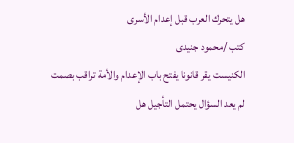هل يتحرك العرب قبل إعدام الأسرى
كتب /محمود جنيدى
الكنيست يقر قانونا يفتح باب الإعدام والأمة تراقب بصمت
لم يعد السؤال يحتمل التأجيل هل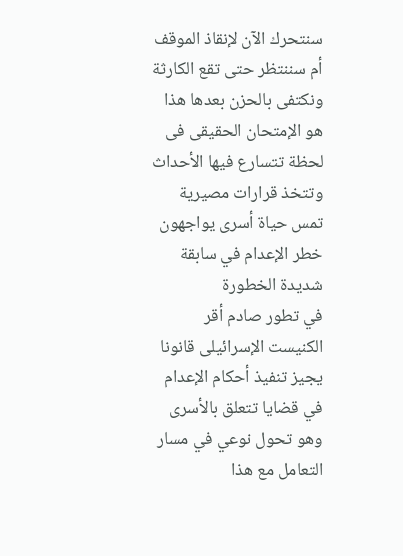سنتحرك الآن لإنقاذ الموقف أم سننتظر حتى تقع الكارثة ونكتفى بالحزن بعدها هذا هو الإمتحان الحقيقى فى لحظة تتسارع فيها الأحداث وتتخذ قرارات مصيرية تمس حياة أسرى يواجهون خطر الإعدام في سابقة شديدة الخطورة
في تطور صادم أقر الكنيست الإسرائيلى قانونا يجيز تنفيذ أحكام الإعدام في قضايا تتعلق بالأسرى وهو تحول نوعي في مسار التعامل مع هذا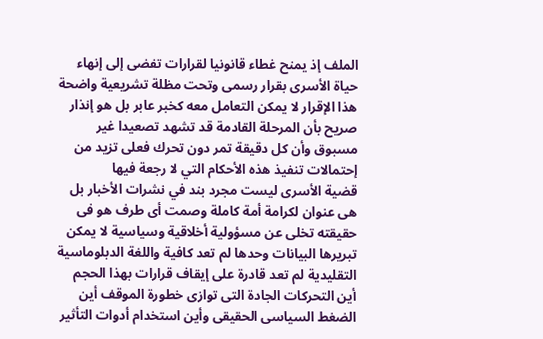الملف إذ يمنح غطاء قانونيا لقرارات تفضى إلى إنهاء حياة الأسرى بقرار رسمى وتحت مظلة تشريعية واضحة
هذا الإقرار لا يمكن التعامل معه كخبر عابر بل هو إنذار صريح بأن المرحلة القادمة قد تشهد تصعيدا غير مسبوق وأن كل دقيقة تمر دون تحرك فعلى تزيد من إحتمالات تنفيذ هذه الأحكام التي لا رجعة فيها
قضية الأسرى ليست مجرد بند في نشرات الأخبار بل هى عنوان لكرامة أمة كاملة وصمت أى طرف هو فى حقيقته تخلى عن مسؤولية أخلاقية وسياسية لا يمكن تبريرها البيانات وحدها لم تعد كافية واللغة الدبلوماسية التقليدية لم تعد قادرة على إيقاف قرارات بهذا الحجم
أين التحركات الجادة التى توازى خطورة الموقف أين الضغط السياسى الحقيقى وأين استخدام أدوات التأثير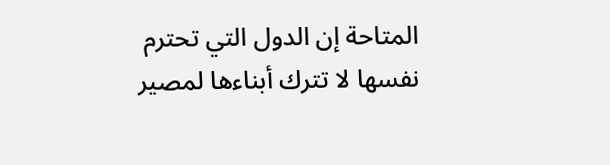المتاحة إن الدول التي تحترم نفسها لا تترك أبناءها لمصير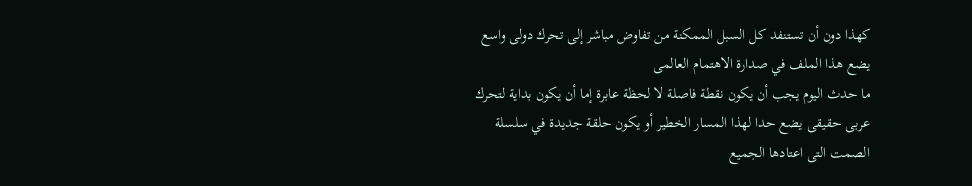كهذا دون أن تستنفد كل السبل الممكنة من تفاوض مباشر إلى تحرك دولى واسع يضع هذا الملف في صدارة الاهتمام العالمى
ما حدث اليوم يجب أن يكون نقطة فاصلة لا لحظة عابرة إما أن يكون بداية لتحرك عربى حقيقى يضع حدا لهذا المسار الخطير أو يكون حلقة جديدة في سلسلة الصمت التى اعتادها الجميع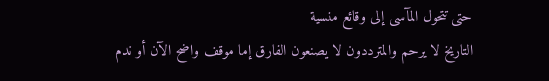حتى تتحول المآسى إلى وقائع منسية
التاريخ لا يرحم والمترددون لا يصنعون الفارق إما موقف واضح الآن أو ندم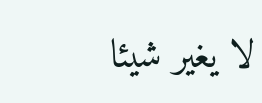لا يغير شيئا